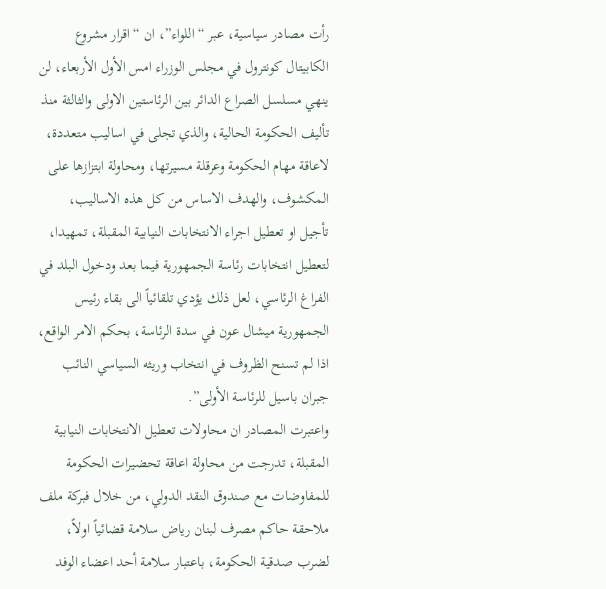رأت مصادر سياسية، عبر “اللواء”، ان “اقرار مشروع الكابيتال كونترول في مجلس الوزراء امس الأول الأربعاء، لن ينهي مسلسل الصراع الدائر بين الرئاستين الاولى والثالثة منذ تأليف الحكومة الحالية، والذي تجلى في اساليب متعددة، لاعاقة مهام الحكومة وعرقلة مسيرتها، ومحاولة ابتزازها على المكشوف، والهدف الاساس من كل هذه الاساليب، تأجيل او تعطيل اجراء الانتخابات النيابية المقبلة، تمهيدا، لتعطيل انتخابات رئاسة الجمهورية فيما بعد ودخول البلد في الفراغ الرئاسي، لعل ذلك يؤدي تلقائياً الى بقاء رئيس الجمهورية ميشال عون في سدة الرئاسة، بحكم الامر الواقع، اذا لم تسنح الظروف في انتخاب وريثه السياسي النائب جبران باسيل للرئاسة الأولى”.
واعتبرت المصادر ان محاولات تعطيل الانتخابات النيابية المقبلة، تدرجت من محاولة اعاقة تحضيرات الحكومة للمفاوضات مع صندوق النقد الدولي، من خلال فبركة ملف ملاحقة حاكم مصرف لبنان رياض سلامة قضائياً اولاً، لضرب صدقية الحكومة، باعتبار سلامة أحد اعضاء الوفد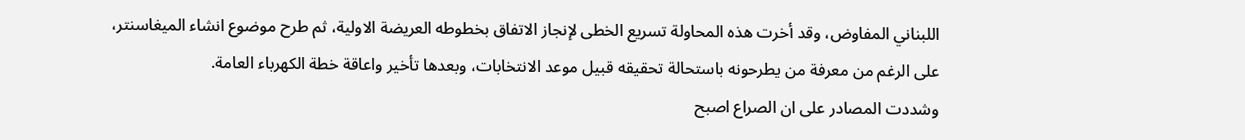اللبناني المفاوض، وقد أخرت هذه المحاولة تسريع الخطى لإنجاز الاتفاق بخطوطه العريضة الاولية، ثم طرح موضوع انشاء الميغاسنتر، على الرغم من معرفة من يطرحونه باستحالة تحقيقه قبيل موعد الانتخابات، وبعدها تأخير واعاقة خطة الكهرباء العامة.
وشددت المصادر على ان الصراع اصبح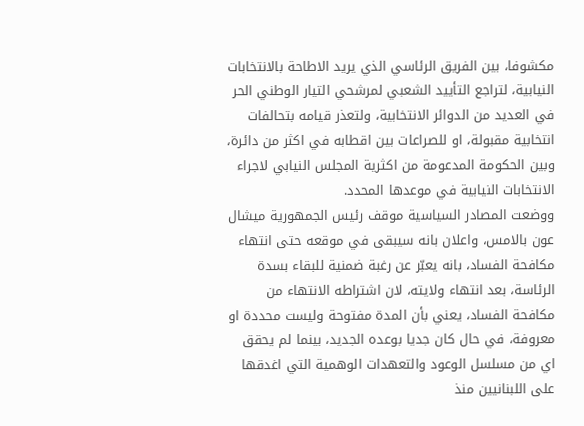مكشوفا، بين الفريق الرئاسي الذي يريد الاطاحة بالانتخابات النيابية، لتراجع التأييد الشعبي لمرشحي التيار الوطني الحر في العديد من الدوائر الانتخابية، ولتعذر قيامه بتحالفات انتخابية مقبولة، او للصراعات بين اقطابه في اكثر من دائرة، وبين الحكومة المدعومة من اكثرية المجلس النيابي لاجراء الانتخابات النيابية في موعدها المحدد.
ووضعت المصادر السياسية موقف رئيس الجمهورية ميشال عون بالامس، واعلان بانه سيبقى في موقعه حتى انتهاء مكافحة الفساد، بانه يعبّر عن رغبة ضمنية للبقاء بسدة الرئاسة، بعد انتهاء ولايته، لان اشتراطه الانتهاء من مكافحة الفساد، يعني بأن المدة مفتوحة وليست محددة او معروفة، في حال كان جديا بوعده الجديد، بينما لم يحقق اي من مسلسل الوعود والتعهدات الوهمية التي اغدقها على اللبنانيين منذ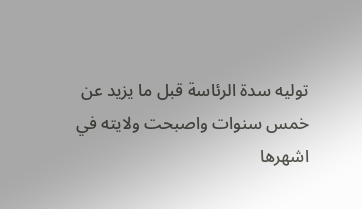توليه سدة الرئاسة قبل ما يزيد عن خمس سنوات واصبحت ولايته في اشهرها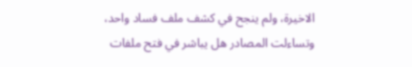الاخيرة، ولم ينجح في كشف ملف فساد واحد، وتساءلت المصادر هل يباشر في فتح ملفات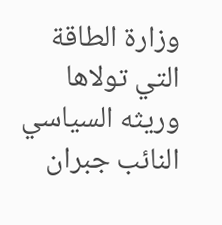وزارة الطاقة التي تولاها وريثه السياسي النائب جبران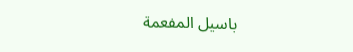باسيل المفعمة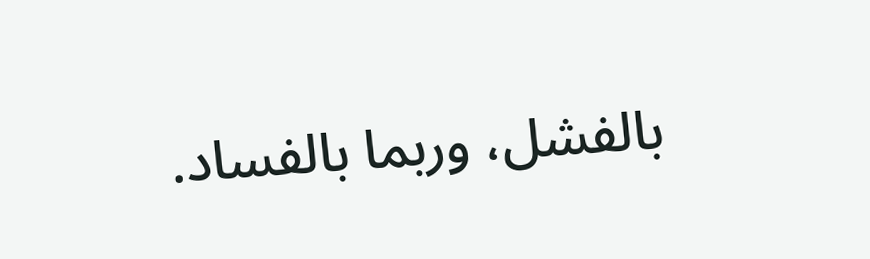بالفشل، وربما بالفساد.